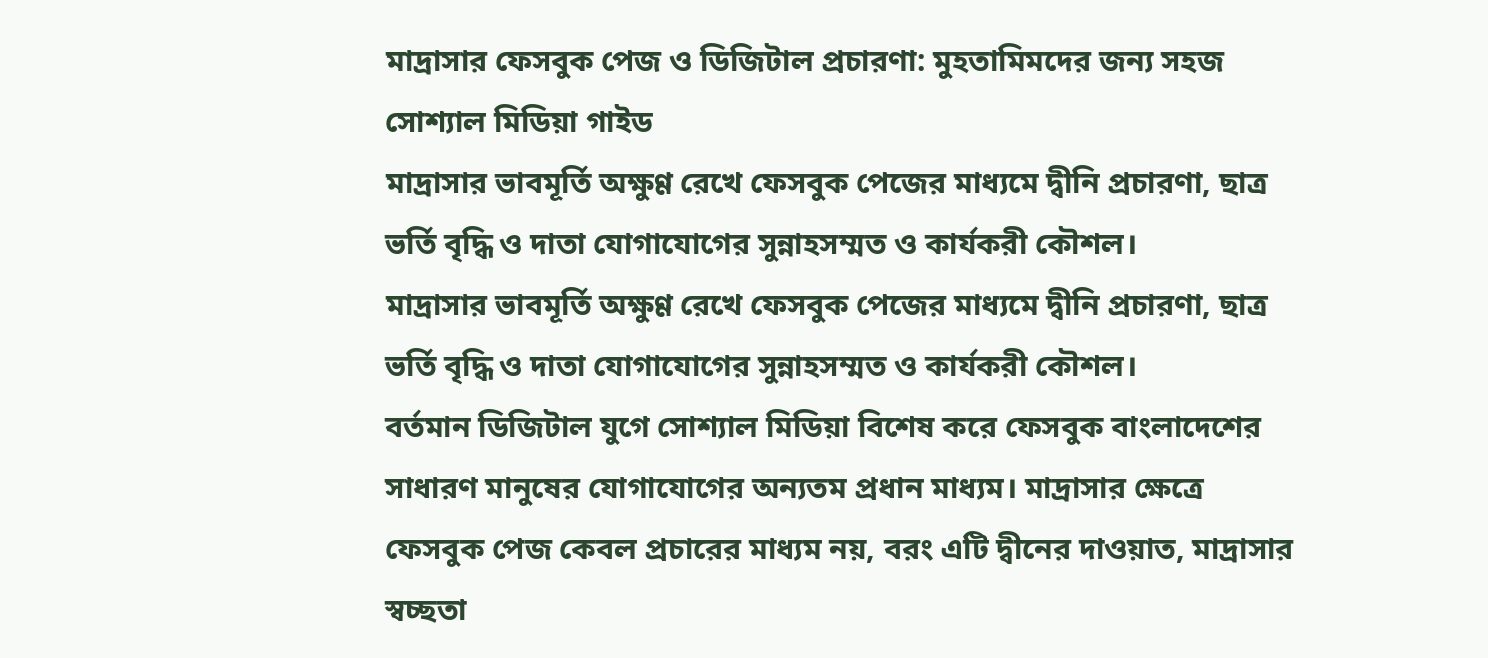মাদ্রাসার ফেসবুক পেজ ও ডিজিটাল প্রচারণা: মুহতামিমদের জন্য সহজ সোশ্যাল মিডিয়া গাইড
মাদ্রাসার ভাবমূর্তি অক্ষুণ্ণ রেখে ফেসবুক পেজের মাধ্যমে দ্বীনি প্রচারণা, ছাত্র ভর্তি বৃদ্ধি ও দাতা যোগাযোগের সুন্নাহসম্মত ও কার্যকরী কৌশল।
মাদ্রাসার ভাবমূর্তি অক্ষুণ্ণ রেখে ফেসবুক পেজের মাধ্যমে দ্বীনি প্রচারণা, ছাত্র ভর্তি বৃদ্ধি ও দাতা যোগাযোগের সুন্নাহসম্মত ও কার্যকরী কৌশল।
বর্তমান ডিজিটাল যুগে সোশ্যাল মিডিয়া বিশেষ করে ফেসবুক বাংলাদেশের সাধারণ মানুষের যোগাযোগের অন্যতম প্রধান মাধ্যম। মাদ্রাসার ক্ষেত্রে ফেসবুক পেজ কেবল প্রচারের মাধ্যম নয়, বরং এটি দ্বীনের দাওয়াত, মাদ্রাসার স্বচ্ছতা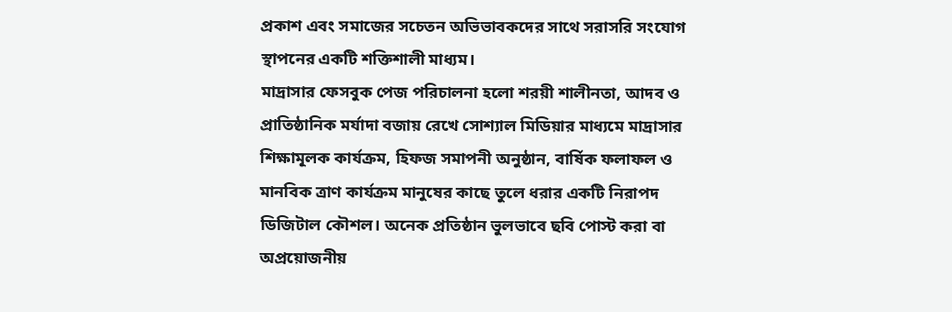প্রকাশ এবং সমাজের সচেতন অভিভাবকদের সাথে সরাসরি সংযোগ স্থাপনের একটি শক্তিশালী মাধ্যম।
মাদ্রাসার ফেসবুক পেজ পরিচালনা হলো শরয়ী শালীনতা, আদব ও প্রাতিষ্ঠানিক মর্যাদা বজায় রেখে সোশ্যাল মিডিয়ার মাধ্যমে মাদ্রাসার শিক্ষামূলক কার্যক্রম, হিফজ সমাপনী অনুষ্ঠান, বার্ষিক ফলাফল ও মানবিক ত্রাণ কার্যক্রম মানুষের কাছে তুলে ধরার একটি নিরাপদ ডিজিটাল কৌশল। অনেক প্রতিষ্ঠান ভুলভাবে ছবি পোস্ট করা বা অপ্রয়োজনীয়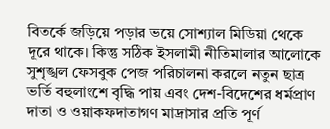বিতর্কে জড়িয়ে পড়ার ভয়ে সোশ্যাল মিডিয়া থেকে দূরে থাকে। কিন্তু সঠিক ইসলামী নীতিমালার আলোকে সুশৃঙ্খল ফেসবুক পেজ পরিচালনা করলে নতুন ছাত্র ভর্তি বহুলাংশে বৃদ্ধি পায় এবং দেশ-বিদেশের ধর্মপ্রাণ দাতা ও ওয়াকফদাতাগণ মাদ্রাসার প্রতি পূর্ণ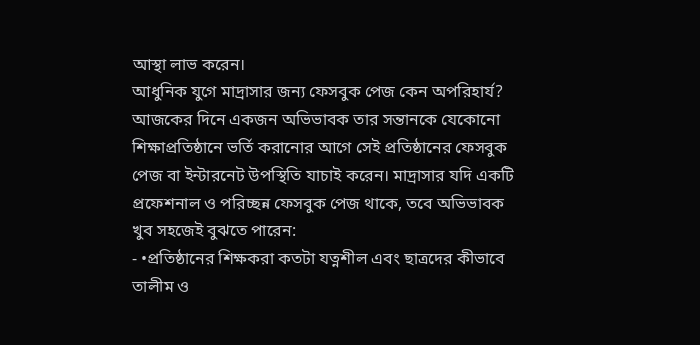আস্থা লাভ করেন।
আধুনিক যুগে মাদ্রাসার জন্য ফেসবুক পেজ কেন অপরিহার্য?
আজকের দিনে একজন অভিভাবক তার সন্তানকে যেকোনো শিক্ষাপ্রতিষ্ঠানে ভর্তি করানোর আগে সেই প্রতিষ্ঠানের ফেসবুক পেজ বা ইন্টারনেট উপস্থিতি যাচাই করেন। মাদ্রাসার যদি একটি প্রফেশনাল ও পরিচ্ছন্ন ফেসবুক পেজ থাকে, তবে অভিভাবক খুব সহজেই বুঝতে পারেন:
- •প্রতিষ্ঠানের শিক্ষকরা কতটা যত্নশীল এবং ছাত্রদের কীভাবে তালীম ও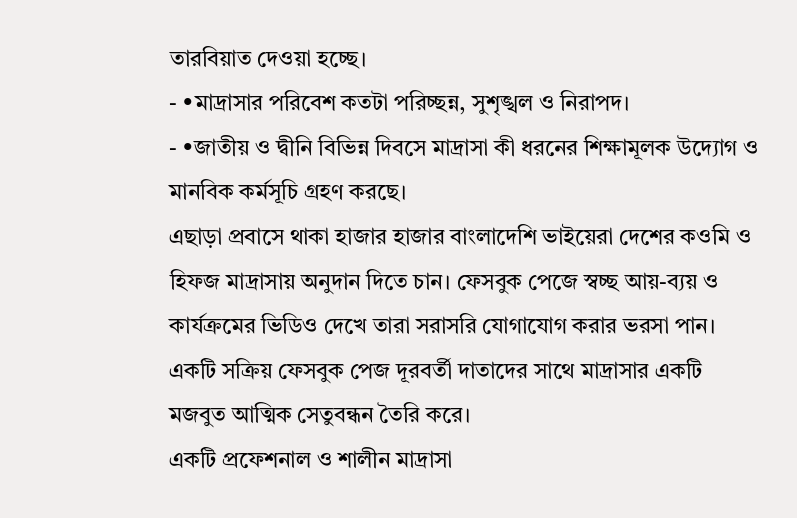তারবিয়াত দেওয়া হচ্ছে।
- •মাদ্রাসার পরিবেশ কতটা পরিচ্ছন্ন, সুশৃঙ্খল ও নিরাপদ।
- •জাতীয় ও দ্বীনি বিভিন্ন দিবসে মাদ্রাসা কী ধরনের শিক্ষামূলক উদ্যোগ ও মানবিক কর্মসূচি গ্রহণ করছে।
এছাড়া প্রবাসে থাকা হাজার হাজার বাংলাদেশি ভাইয়েরা দেশের কওমি ও হিফজ মাদ্রাসায় অনুদান দিতে চান। ফেসবুক পেজে স্বচ্ছ আয়-ব্যয় ও কার্যক্রমের ভিডিও দেখে তারা সরাসরি যোগাযোগ করার ভরসা পান। একটি সক্রিয় ফেসবুক পেজ দূরবর্তী দাতাদের সাথে মাদ্রাসার একটি মজবুত আত্মিক সেতুবন্ধন তৈরি করে।
একটি প্রফেশনাল ও শালীন মাদ্রাসা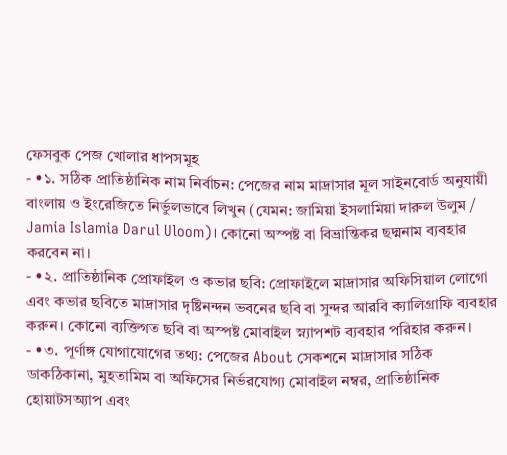ফেসবুক পেজ খোলার ধাপসমূহ
- •১. সঠিক প্রাতিষ্ঠানিক নাম নির্বাচন: পেজের নাম মাদ্রাসার মূল সাইনবোর্ড অনুযায়ী বাংলায় ও ইংরেজিতে নির্ভুলভাবে লিখুন (যেমন: জামিয়া ইসলামিয়া দারুল উলুম / Jamia Islamia Darul Uloom)। কোনো অস্পষ্ট বা বিভ্রান্তিকর ছদ্মনাম ব্যবহার করবেন না।
- •২. প্রাতিষ্ঠানিক প্রোফাইল ও কভার ছবি: প্রোফাইলে মাদ্রাসার অফিসিয়াল লোগো এবং কভার ছবিতে মাদ্রাসার দৃষ্টিনন্দন ভবনের ছবি বা সুন্দর আরবি ক্যালিগ্রাফি ব্যবহার করুন। কোনো ব্যক্তিগত ছবি বা অস্পষ্ট মোবাইল স্ন্যাপশট ব্যবহার পরিহার করুন।
- •৩. পূর্ণাঙ্গ যোগাযোগের তথ্য: পেজের About সেকশনে মাদ্রাসার সঠিক ডাকঠিকানা, মুহতামিম বা অফিসের নির্ভরযোগ্য মোবাইল নম্বর, প্রাতিষ্ঠানিক হোয়াটসঅ্যাপ এবং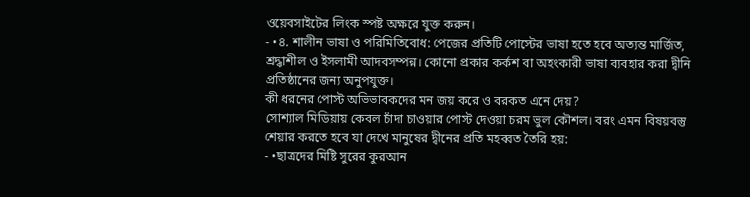ওয়েবসাইটের লিংক স্পষ্ট অক্ষরে যুক্ত করুন।
- •৪. শালীন ভাষা ও পরিমিতিবোধ: পেজের প্রতিটি পোস্টের ভাষা হতে হবে অত্যন্ত মার্জিত, শ্রদ্ধাশীল ও ইসলামী আদবসম্পন্ন। কোনো প্রকার কর্কশ বা অহংকারী ভাষা ব্যবহার করা দ্বীনি প্রতিষ্ঠানের জন্য অনুপযুক্ত।
কী ধরনের পোস্ট অভিভাবকদের মন জয় করে ও বরকত এনে দেয়?
সোশ্যাল মিডিয়ায় কেবল চাঁদা চাওয়ার পোস্ট দেওয়া চরম ভুল কৌশল। বরং এমন বিষয়বস্তু শেয়ার করতে হবে যা দেখে মানুষের দ্বীনের প্রতি মহব্বত তৈরি হয়:
- •ছাত্রদের মিষ্টি সুরের কুরআন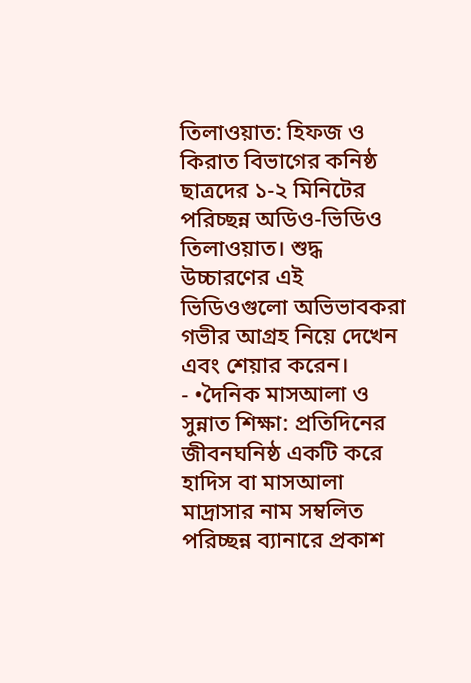তিলাওয়াত: হিফজ ও কিরাত বিভাগের কনিষ্ঠ ছাত্রদের ১-২ মিনিটের পরিচ্ছন্ন অডিও-ভিডিও তিলাওয়াত। শুদ্ধ উচ্চারণের এই ভিডিওগুলো অভিভাবকরা গভীর আগ্রহ নিয়ে দেখেন এবং শেয়ার করেন।
- •দৈনিক মাসআলা ও সুন্নাত শিক্ষা: প্রতিদিনের জীবনঘনিষ্ঠ একটি করে হাদিস বা মাসআলা মাদ্রাসার নাম সম্বলিত পরিচ্ছন্ন ব্যানারে প্রকাশ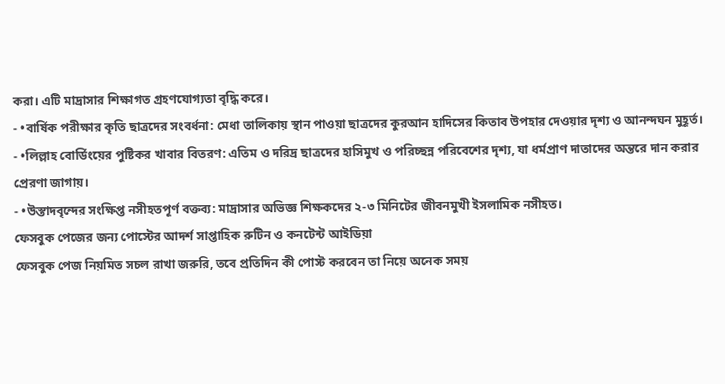করা। এটি মাদ্রাসার শিক্ষাগত গ্রহণযোগ্যতা বৃদ্ধি করে।
- •বার্ষিক পরীক্ষার কৃতি ছাত্রদের সংবর্ধনা: মেধা তালিকায় স্থান পাওয়া ছাত্রদের কুরআন হাদিসের কিতাব উপহার দেওয়ার দৃশ্য ও আনন্দঘন মুহূর্ত।
- •লিল্লাহ বোর্ডিংয়ের পুষ্টিকর খাবার বিতরণ: এতিম ও দরিদ্র ছাত্রদের হাসিমুখ ও পরিচ্ছন্ন পরিবেশের দৃশ্য, যা ধর্মপ্রাণ দাতাদের অন্তরে দান করার প্রেরণা জাগায়।
- •উস্তাদবৃন্দের সংক্ষিপ্ত নসীহতপূর্ণ বক্তব্য: মাদ্রাসার অভিজ্ঞ শিক্ষকদের ২-৩ মিনিটের জীবনমুখী ইসলামিক নসীহত।
ফেসবুক পেজের জন্য পোস্টের আদর্শ সাপ্তাহিক রুটিন ও কনটেন্ট আইডিয়া
ফেসবুক পেজ নিয়মিত সচল রাখা জরুরি, তবে প্রতিদিন কী পোস্ট করবেন তা নিয়ে অনেক সময়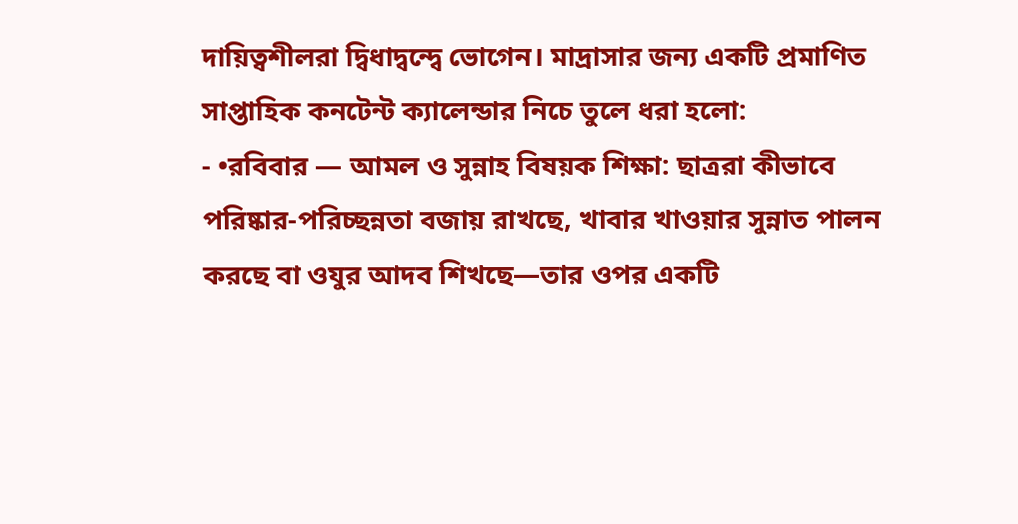দায়িত্বশীলরা দ্বিধাদ্বন্দ্বে ভোগেন। মাদ্রাসার জন্য একটি প্রমাণিত সাপ্তাহিক কনটেন্ট ক্যালেন্ডার নিচে তুলে ধরা হলো:
- •রবিবার — আমল ও সুন্নাহ বিষয়ক শিক্ষা: ছাত্ররা কীভাবে পরিষ্কার-পরিচ্ছন্নতা বজায় রাখছে, খাবার খাওয়ার সুন্নাত পালন করছে বা ওযুর আদব শিখছে—তার ওপর একটি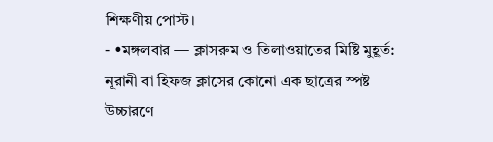শিক্ষণীয় পোস্ট।
- •মঙ্গলবার — ক্লাসরুম ও তিলাওয়াতের মিষ্টি মুহূর্ত: নূরানী বা হিফজ ক্লাসের কোনো এক ছাত্রের স্পষ্ট উচ্চারণে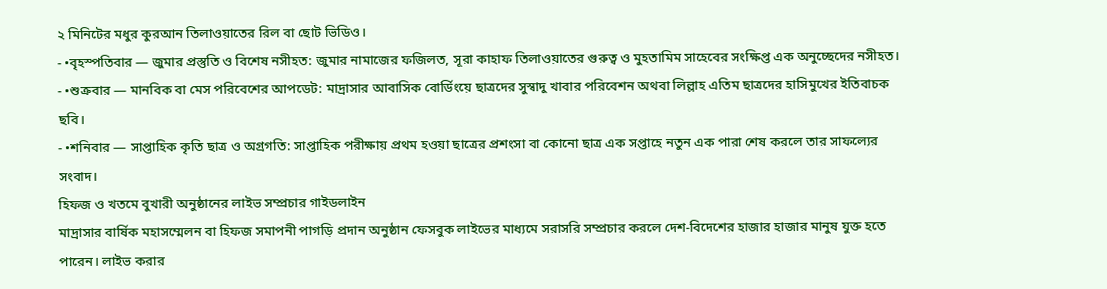২ মিনিটের মধুর কুরআন তিলাওয়াতের রিল বা ছোট ভিডিও।
- •বৃহস্পতিবার — জুমার প্রস্তুতি ও বিশেষ নসীহত: জুমার নামাজের ফজিলত, সূরা কাহাফ তিলাওয়াতের গুরুত্ব ও মুহতামিম সাহেবের সংক্ষিপ্ত এক অনুচ্ছেদের নসীহত।
- •শুক্রবার — মানবিক বা মেস পরিবেশের আপডেট: মাদ্রাসার আবাসিক বোর্ডিংয়ে ছাত্রদের সুস্বাদু খাবার পরিবেশন অথবা লিল্লাহ এতিম ছাত্রদের হাসিমুখের ইতিবাচক ছবি।
- •শনিবার — সাপ্তাহিক কৃতি ছাত্র ও অগ্রগতি: সাপ্তাহিক পরীক্ষায় প্রথম হওয়া ছাত্রের প্রশংসা বা কোনো ছাত্র এক সপ্তাহে নতুন এক পারা শেষ করলে তার সাফল্যের সংবাদ।
হিফজ ও খতমে বুখারী অনুষ্ঠানের লাইভ সম্প্রচার গাইডলাইন
মাদ্রাসার বার্ষিক মহাসম্মেলন বা হিফজ সমাপনী পাগড়ি প্রদান অনুষ্ঠান ফেসবুক লাইভের মাধ্যমে সরাসরি সম্প্রচার করলে দেশ-বিদেশের হাজার হাজার মানুষ যুক্ত হতে পারেন। লাইভ করার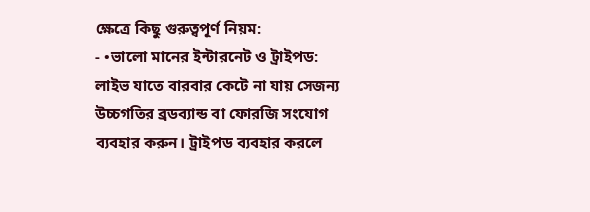ক্ষেত্রে কিছু গুরুত্বপূর্ণ নিয়ম:
- •ভালো মানের ইন্টারনেট ও ট্রাইপড: লাইভ যাতে বারবার কেটে না যায় সেজন্য উচ্চগতির ব্রডব্যান্ড বা ফোরজি সংযোগ ব্যবহার করুন। ট্রাইপড ব্যবহার করলে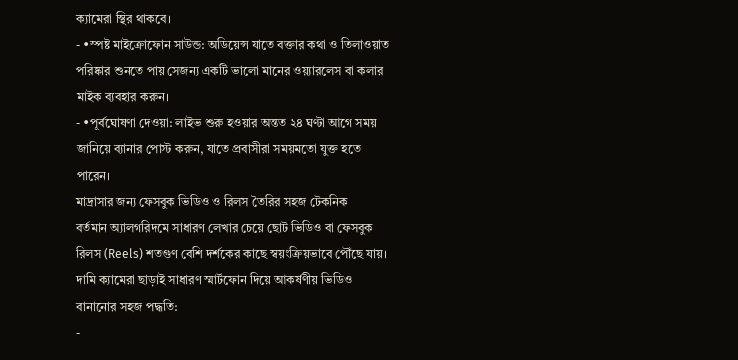ক্যামেরা স্থির থাকবে।
- •স্পষ্ট মাইক্রোফোন সাউন্ড: অডিয়েন্স যাতে বক্তার কথা ও তিলাওয়াত পরিষ্কার শুনতে পায় সেজন্য একটি ভালো মানের ওয়্যারলেস বা কলার মাইক ব্যবহার করুন।
- •পূর্বঘোষণা দেওয়া: লাইভ শুরু হওয়ার অন্তত ২৪ ঘণ্টা আগে সময় জানিয়ে ব্যানার পোস্ট করুন, যাতে প্রবাসীরা সময়মতো যুক্ত হতে পারেন।
মাদ্রাসার জন্য ফেসবুক ভিডিও ও রিলস তৈরির সহজ টেকনিক
বর্তমান অ্যালগরিদমে সাধারণ লেখার চেয়ে ছোট ভিডিও বা ফেসবুক রিলস (Reels) শতগুণ বেশি দর্শকের কাছে স্বয়ংক্রিয়ভাবে পৌঁছে যায়। দামি ক্যামেরা ছাড়াই সাধারণ স্মার্টফোন দিয়ে আকর্ষণীয় ভিডিও বানানোর সহজ পদ্ধতি:
-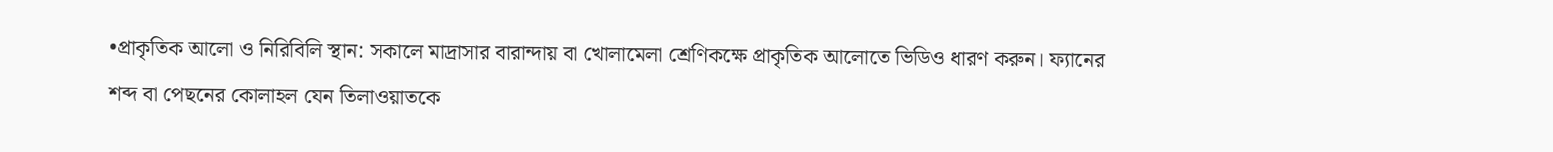•প্রাকৃতিক আলো ও নিরিবিলি স্থান: সকালে মাদ্রাসার বারান্দায় বা খোলামেলা শ্রেণিকক্ষে প্রাকৃতিক আলোতে ভিডিও ধারণ করুন। ফ্যানের শব্দ বা পেছনের কোলাহল যেন তিলাওয়াতকে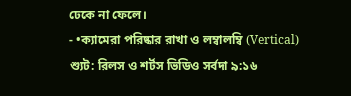ঢেকে না ফেলে।
- •ক্যামেরা পরিষ্কার রাখা ও লম্বালম্বি (Vertical) শ্যুট: রিলস ও শর্টস ভিডিও সর্বদা ৯:১৬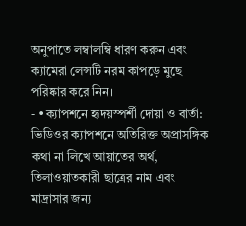অনুপাতে লম্বালম্বি ধারণ করুন এবং ক্যামেরা লেন্সটি নরম কাপড়ে মুছে পরিষ্কার করে নিন।
- •ক্যাপশনে হৃদয়স্পর্শী দোয়া ও বার্তা: ভিডিওর ক্যাপশনে অতিরিক্ত অপ্রাসঙ্গিক কথা না লিখে আয়াতের অর্থ, তিলাওয়াতকারী ছাত্রের নাম এবং মাদ্রাসার জন্য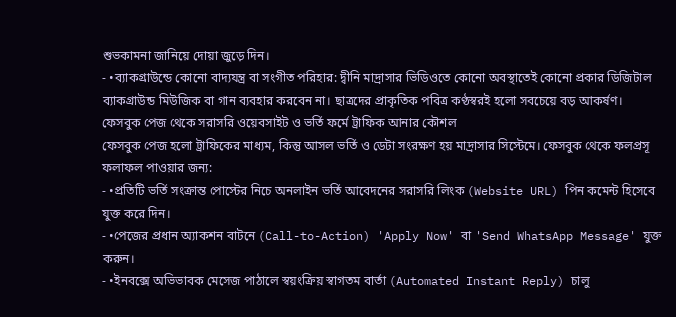শুভকামনা জানিয়ে দোয়া জুড়ে দিন।
- •ব্যাকগ্রাউন্ডে কোনো বাদ্যযন্ত্র বা সংগীত পরিহার: দ্বীনি মাদ্রাসার ভিডিওতে কোনো অবস্থাতেই কোনো প্রকার ডিজিটাল ব্যাকগ্রাউন্ড মিউজিক বা গান ব্যবহার করবেন না। ছাত্রদের প্রাকৃতিক পবিত্র কণ্ঠস্বরই হলো সবচেয়ে বড় আকর্ষণ।
ফেসবুক পেজ থেকে সরাসরি ওয়েবসাইট ও ভর্তি ফর্মে ট্রাফিক আনার কৌশল
ফেসবুক পেজ হলো ট্রাফিকের মাধ্যম, কিন্তু আসল ভর্তি ও ডেটা সংরক্ষণ হয় মাদ্রাসার সিস্টেমে। ফেসবুক থেকে ফলপ্রসূ ফলাফল পাওয়ার জন্য:
- •প্রতিটি ভর্তি সংক্রান্ত পোস্টের নিচে অনলাইন ভর্তি আবেদনের সরাসরি লিংক (Website URL) পিন কমেন্ট হিসেবে যুক্ত করে দিন।
- •পেজের প্রধান অ্যাকশন বাটনে (Call-to-Action) 'Apply Now' বা 'Send WhatsApp Message' যুক্ত করুন।
- •ইনবক্সে অভিভাবক মেসেজ পাঠালে স্বয়ংক্রিয় স্বাগতম বার্তা (Automated Instant Reply) চালু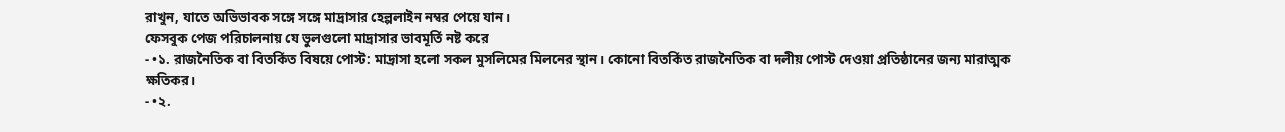রাখুন, যাতে অভিভাবক সঙ্গে সঙ্গে মাদ্রাসার হেল্পলাইন নম্বর পেয়ে যান।
ফেসবুক পেজ পরিচালনায় যে ভুলগুলো মাদ্রাসার ভাবমূর্তি নষ্ট করে
- •১. রাজনৈতিক বা বিতর্কিত বিষয়ে পোস্ট: মাদ্রাসা হলো সকল মুসলিমের মিলনের স্থান। কোনো বিতর্কিত রাজনৈতিক বা দলীয় পোস্ট দেওয়া প্রতিষ্ঠানের জন্য মারাত্মক ক্ষতিকর।
- •২.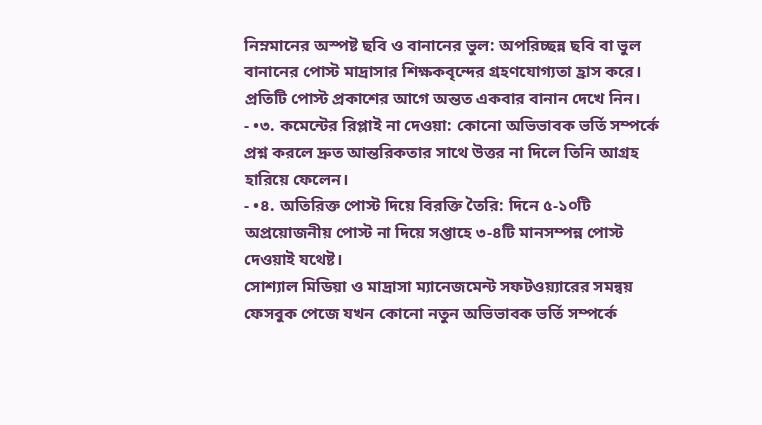নিম্নমানের অস্পষ্ট ছবি ও বানানের ভুল: অপরিচ্ছন্ন ছবি বা ভুল বানানের পোস্ট মাদ্রাসার শিক্ষকবৃন্দের গ্রহণযোগ্যতা হ্রাস করে। প্রতিটি পোস্ট প্রকাশের আগে অন্তত একবার বানান দেখে নিন।
- •৩. কমেন্টের রিপ্লাই না দেওয়া: কোনো অভিভাবক ভর্তি সম্পর্কে প্রশ্ন করলে দ্রুত আন্তরিকতার সাথে উত্তর না দিলে তিনি আগ্রহ হারিয়ে ফেলেন।
- •৪. অতিরিক্ত পোস্ট দিয়ে বিরক্তি তৈরি: দিনে ৫-১০টি অপ্রয়োজনীয় পোস্ট না দিয়ে সপ্তাহে ৩-৪টি মানসম্পন্ন পোস্ট দেওয়াই যথেষ্ট।
সোশ্যাল মিডিয়া ও মাদ্রাসা ম্যানেজমেন্ট সফটওয়্যারের সমন্বয়
ফেসবুক পেজে যখন কোনো নতুন অভিভাবক ভর্তি সম্পর্কে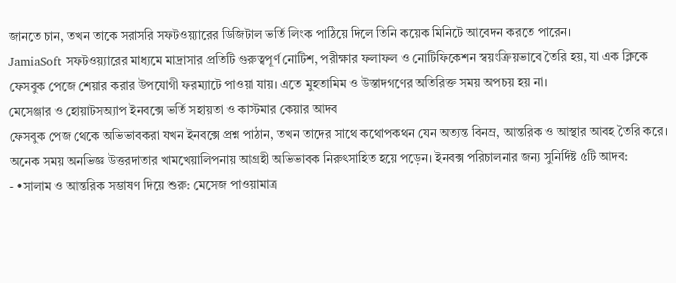জানতে চান, তখন তাকে সরাসরি সফটওয়্যারের ডিজিটাল ভর্তি লিংক পাঠিয়ে দিলে তিনি কয়েক মিনিটে আবেদন করতে পারেন।
JamiaSoft সফটওয়্যারের মাধ্যমে মাদ্রাসার প্রতিটি গুরুত্বপূর্ণ নোটিশ, পরীক্ষার ফলাফল ও নোটিফিকেশন স্বয়ংক্রিয়ভাবে তৈরি হয়, যা এক ক্লিকে ফেসবুক পেজে শেয়ার করার উপযোগী ফরম্যাটে পাওয়া যায়। এতে মুহতামিম ও উস্তাদগণের অতিরিক্ত সময় অপচয় হয় না।
মেসেঞ্জার ও হোয়াটসঅ্যাপ ইনবক্সে ভর্তি সহায়তা ও কাস্টমার কেয়ার আদব
ফেসবুক পেজ থেকে অভিভাবকরা যখন ইনবক্সে প্রশ্ন পাঠান, তখন তাদের সাথে কথোপকথন যেন অত্যন্ত বিনম্র, আন্তরিক ও আস্থার আবহ তৈরি করে। অনেক সময় অনভিজ্ঞ উত্তরদাতার খামখেয়ালিপনায় আগ্রহী অভিভাবক নিরুৎসাহিত হয়ে পড়েন। ইনবক্স পরিচালনার জন্য সুনির্দিষ্ট ৫টি আদব:
- •সালাম ও আন্তরিক সম্ভাষণ দিয়ে শুরু: মেসেজ পাওয়ামাত্র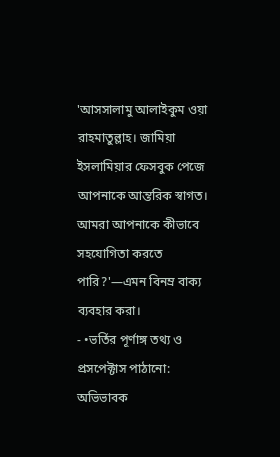'আসসালামু আলাইকুম ওয়া রাহমাতুল্লাহ। জামিয়া ইসলামিয়ার ফেসবুক পেজে আপনাকে আন্তরিক স্বাগত। আমরা আপনাকে কীভাবে সহযোগিতা করতে পারি?'—এমন বিনম্র বাক্য ব্যবহার করা।
- •ভর্তির পূর্ণাঙ্গ তথ্য ও প্রসপেক্টাস পাঠানো: অভিভাবক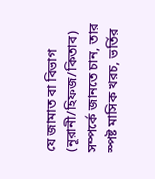যে জামাত বা বিভাগ (নূরানী/হিফজ/কিতাব) সম্পর্কে জানতে চান, তার স্পষ্ট মাসিক খরচ, ভর্তির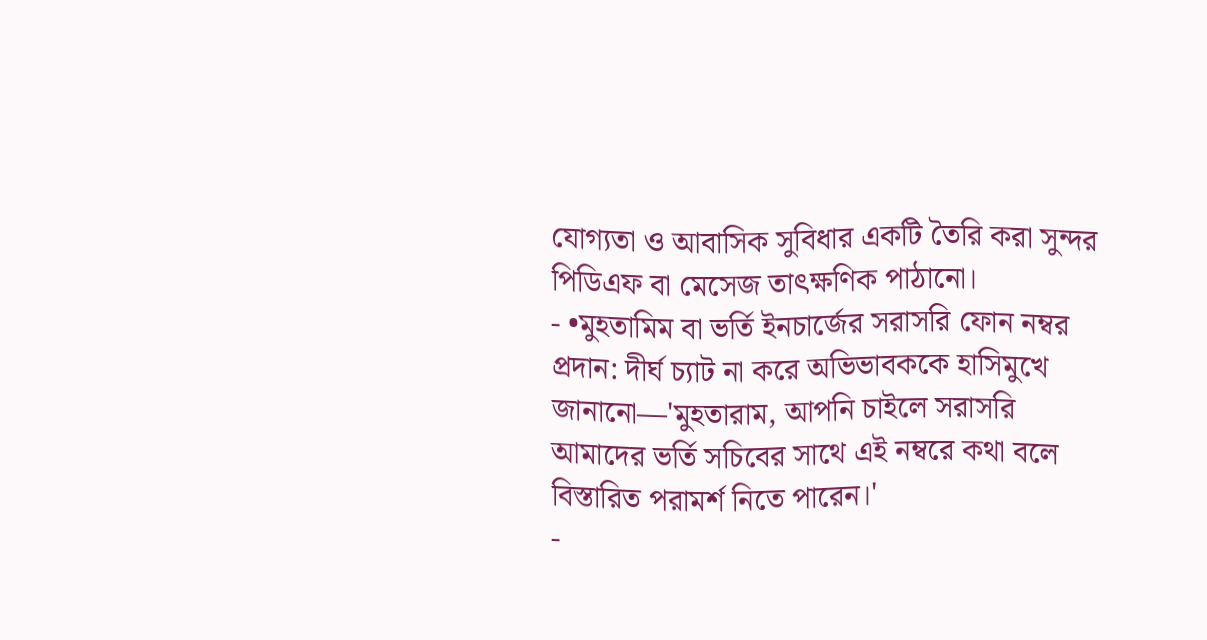যোগ্যতা ও আবাসিক সুবিধার একটি তৈরি করা সুন্দর পিডিএফ বা মেসেজ তাৎক্ষণিক পাঠানো।
- •মুহতামিম বা ভর্তি ইনচার্জের সরাসরি ফোন নম্বর প্রদান: দীর্ঘ চ্যাট না করে অভিভাবককে হাসিমুখে জানানো—'মুহতারাম, আপনি চাইলে সরাসরি আমাদের ভর্তি সচিবের সাথে এই নম্বরে কথা বলে বিস্তারিত পরামর্শ নিতে পারেন।'
-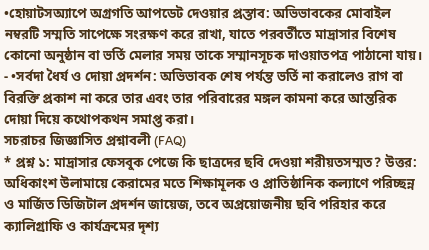•হোয়াটসঅ্যাপে অগ্রগতি আপডেট দেওয়ার প্রস্তাব: অভিভাবকের মোবাইল নম্বরটি সম্মতি সাপেক্ষে সংরক্ষণ করে রাখা, যাতে পরবর্তীতে মাদ্রাসার বিশেষ কোনো অনুষ্ঠান বা ভর্তি মেলার সময় তাকে সম্মানসূচক দাওয়াতপত্র পাঠানো যায়।
- •সর্বদা ধৈর্য ও দোয়া প্রদর্শন: অভিভাবক শেষ পর্যন্ত ভর্তি না করালেও রাগ বা বিরক্তি প্রকাশ না করে তার এবং তার পরিবারের মঙ্গল কামনা করে আন্তরিক দোয়া দিয়ে কথোপকথন সমাপ্ত করা।
সচরাচর জিজ্ঞাসিত প্রশ্নাবলী (FAQ)
* প্রশ্ন ১: মাদ্রাসার ফেসবুক পেজে কি ছাত্রদের ছবি দেওয়া শরীয়তসম্মত? উত্তর: অধিকাংশ উলামায়ে কেরামের মতে শিক্ষামূলক ও প্রাতিষ্ঠানিক কল্যাণে পরিচ্ছন্ন ও মার্জিত ডিজিটাল প্রদর্শন জায়েজ, তবে অপ্রয়োজনীয় ছবি পরিহার করে ক্যালিগ্রাফি ও কার্যক্রমের দৃশ্য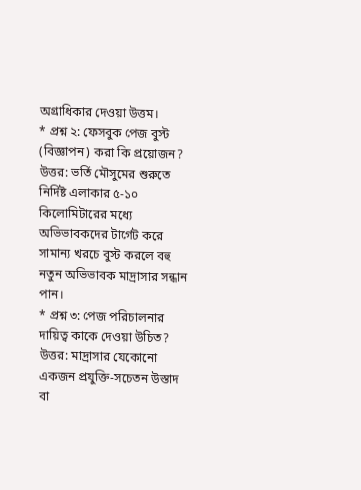অগ্রাধিকার দেওয়া উত্তম।
* প্রশ্ন ২: ফেসবুক পেজ বুস্ট (বিজ্ঞাপন) করা কি প্রয়োজন? উত্তর: ভর্তি মৌসুমের শুরুতে নির্দিষ্ট এলাকার ৫-১০ কিলোমিটারের মধ্যে অভিভাবকদের টার্গেট করে সামান্য খরচে বুস্ট করলে বহু নতুন অভিভাবক মাদ্রাসার সন্ধান পান।
* প্রশ্ন ৩: পেজ পরিচালনার দায়িত্ব কাকে দেওয়া উচিত? উত্তর: মাদ্রাসার যেকোনো একজন প্রযুক্তি-সচেতন উস্তাদ বা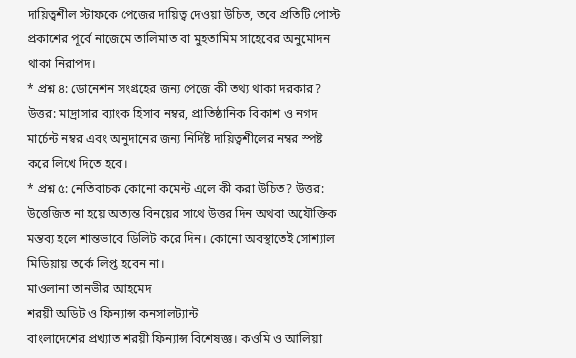দায়িত্বশীল স্টাফকে পেজের দায়িত্ব দেওয়া উচিত, তবে প্রতিটি পোস্ট প্রকাশের পূর্বে নাজেমে তালিমাত বা মুহতামিম সাহেবের অনুমোদন থাকা নিরাপদ।
* প্রশ্ন ৪: ডোনেশন সংগ্রহের জন্য পেজে কী তথ্য থাকা দরকার? উত্তর: মাদ্রাসার ব্যাংক হিসাব নম্বর, প্রাতিষ্ঠানিক বিকাশ ও নগদ মার্চেন্ট নম্বর এবং অনুদানের জন্য নির্দিষ্ট দায়িত্বশীলের নম্বর স্পষ্ট করে লিখে দিতে হবে।
* প্রশ্ন ৫: নেতিবাচক কোনো কমেন্ট এলে কী করা উচিত? উত্তর: উত্তেজিত না হয়ে অত্যন্ত বিনয়ের সাথে উত্তর দিন অথবা অযৌক্তিক মন্তব্য হলে শান্তভাবে ডিলিট করে দিন। কোনো অবস্থাতেই সোশ্যাল মিডিয়ায় তর্কে লিপ্ত হবেন না।
মাওলানা তানভীর আহমেদ
শরয়ী অডিট ও ফিন্যান্স কনসালট্যান্ট
বাংলাদেশের প্রখ্যাত শরয়ী ফিন্যান্স বিশেষজ্ঞ। কওমি ও আলিয়া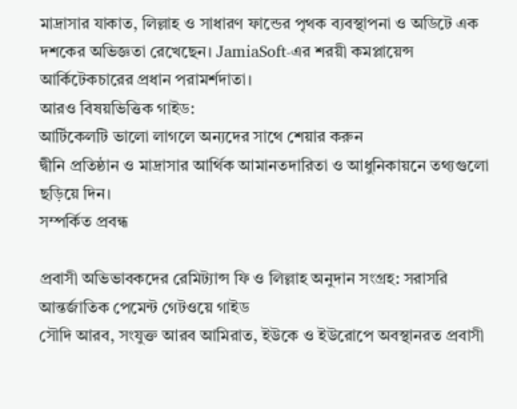মাদ্রাসার যাকাত, লিল্লাহ ও সাধারণ ফান্ডের পৃথক ব্যবস্থাপনা ও অডিটে এক দশকের অভিজ্ঞতা রেখেছেন। JamiaSoft-এর শরয়ী কমপ্লায়েন্স আর্কিটেকচারের প্রধান পরামর্শদাতা।
আরও বিষয়ভিত্তিক গাইড:
আর্টিকেলটি ভালো লাগলে অন্যদের সাথে শেয়ার করুন
দ্বীনি প্রতিষ্ঠান ও মাদ্রাসার আর্থিক আমানতদারিতা ও আধুনিকায়নে তথ্যগুলো ছড়িয়ে দিন।
সম্পর্কিত প্রবন্ধ

প্রবাসী অভিভাবকদের রেমিট্যান্স ফি ও লিল্লাহ অনুদান সংগ্রহ: সরাসরি আন্তর্জাতিক পেমেন্ট গেটওয়ে গাইড
সৌদি আরব, সংযুক্ত আরব আমিরাত, ইউকে ও ইউরোপে অবস্থানরত প্রবাসী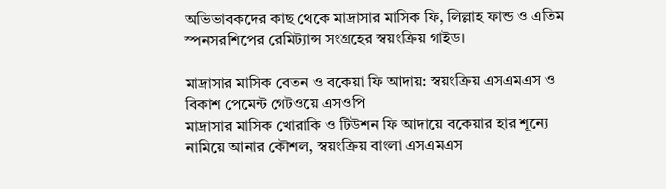অভিভাবকদের কাছ থেকে মাদ্রাসার মাসিক ফি, লিল্লাহ ফান্ড ও এতিম স্পনসরশিপের রেমিট্যান্স সংগ্রহের স্বয়ংক্রিয় গাইড।

মাদ্রাসার মাসিক বেতন ও বকেয়া ফি আদায়: স্বয়ংক্রিয় এসএমএস ও বিকাশ পেমেন্ট গেটওয়ে এসওপি
মাদ্রাসার মাসিক খোরাকি ও টিউশন ফি আদায়ে বকেয়ার হার শূন্যে নামিয়ে আনার কৌশল, স্বয়ংক্রিয় বাংলা এসএমএস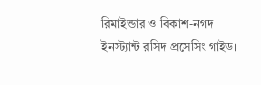রিমাইন্ডার ও বিকাশ-নগদ ইনস্ট্যান্ট রসিদ প্রসেসিং গাইড।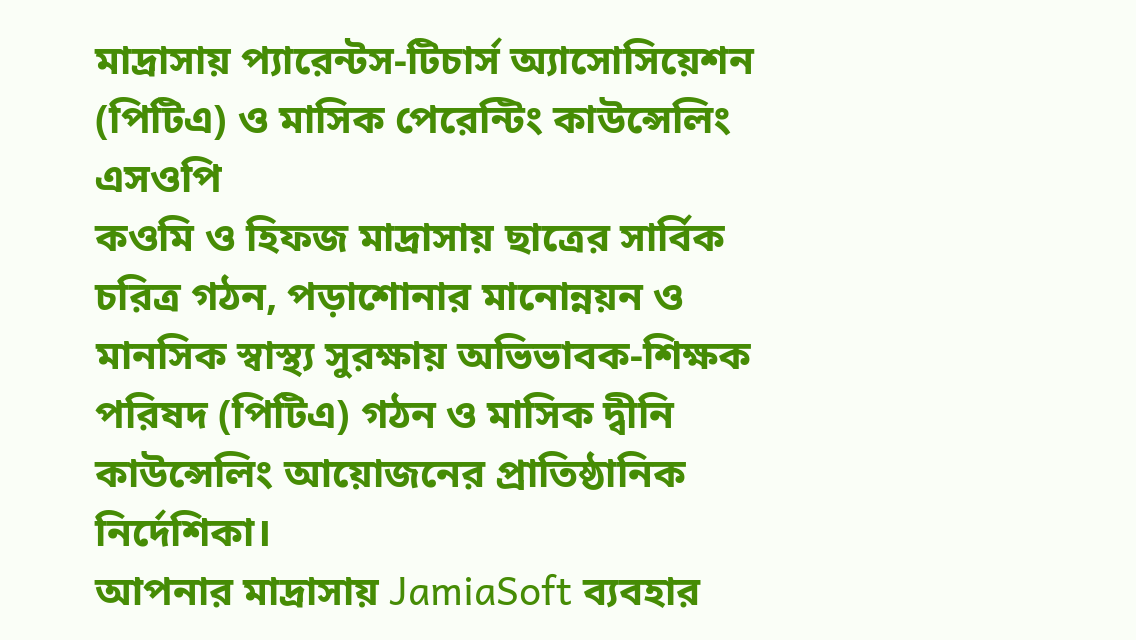মাদ্রাসায় প্যারেন্টস-টিচার্স অ্যাসোসিয়েশন (পিটিএ) ও মাসিক পেরেন্টিং কাউন্সেলিং এসওপি
কওমি ও হিফজ মাদ্রাসায় ছাত্রের সার্বিক চরিত্র গঠন, পড়াশোনার মানোন্নয়ন ও মানসিক স্বাস্থ্য সুরক্ষায় অভিভাবক-শিক্ষক পরিষদ (পিটিএ) গঠন ও মাসিক দ্বীনি কাউন্সেলিং আয়োজনের প্রাতিষ্ঠানিক নির্দেশিকা।
আপনার মাদ্রাসায় JamiaSoft ব্যবহার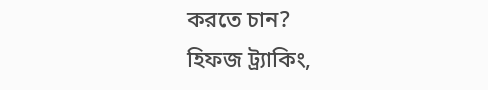করতে চান?
হিফজ ট্র্যাকিং,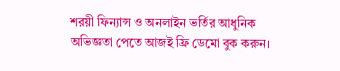শরয়ী ফিন্যান্স ও অনলাইন ভর্তির আধুনিক অভিজ্ঞতা পেতে আজই ফ্রি ডেমো বুক করুন।